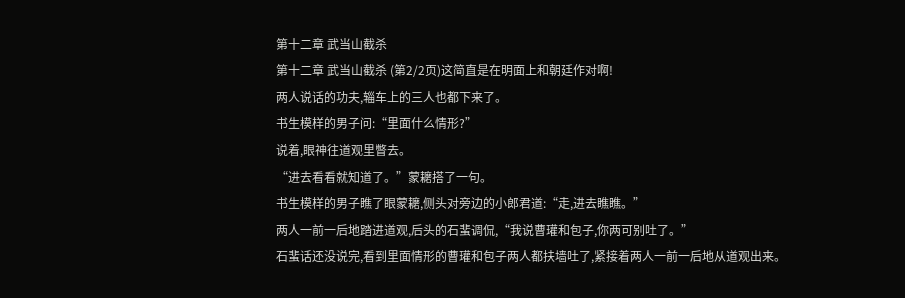第十二章 武当山截杀
第十二章 武当山截杀 (第2/2页)这简直是在明面上和朝廷作对啊!
两人说话的功夫,辎车上的三人也都下来了。
书生模样的男子问:“里面什么情形?”
说着,眼神往道观里瞥去。
“进去看看就知道了。”蒙耱搭了一句。
书生模样的男子瞧了眼蒙耱,侧头对旁边的小郎君道:“走,进去瞧瞧。”
两人一前一后地踏进道观,后头的石蜚调侃,“我说曹瓘和包子,你两可别吐了。”
石蜚话还没说完,看到里面情形的曹瓘和包子两人都扶墙吐了,紧接着两人一前一后地从道观出来。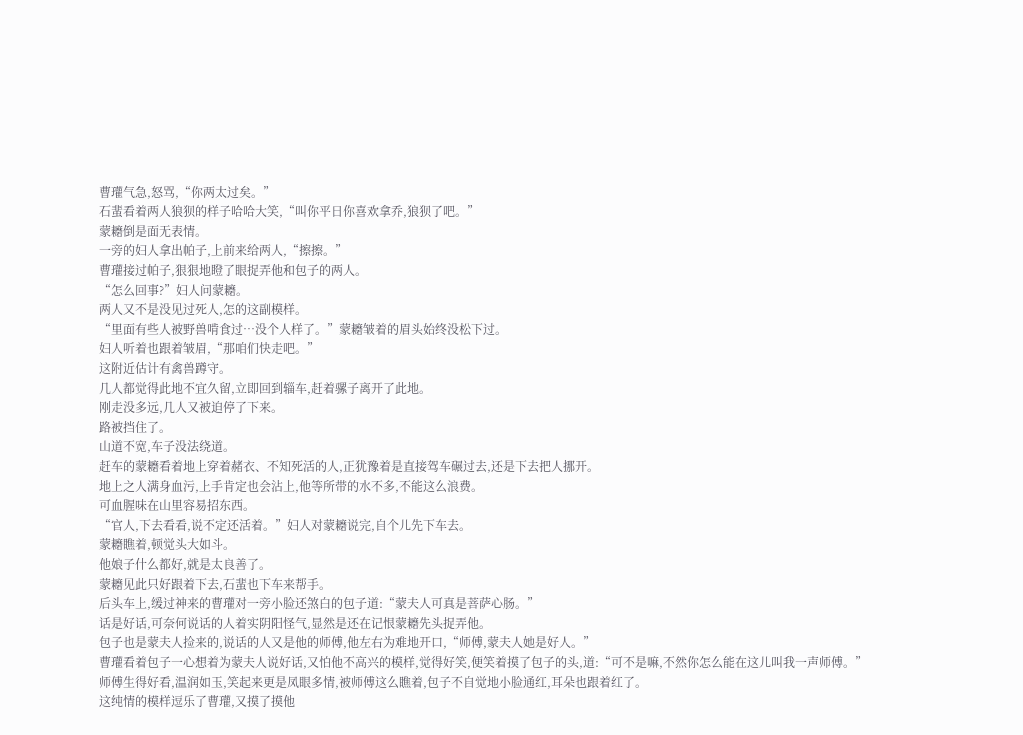曹瓘气急,怒骂,“你两太过矣。”
石蜚看着两人狼狈的样子哈哈大笑,“叫你平日你喜欢拿乔,狼狈了吧。”
蒙耱倒是面无表情。
一旁的妇人拿出帕子,上前来给两人,“擦擦。”
曹瓘接过帕子,狠狠地瞪了眼捉弄他和包子的两人。
“怎么回事?”妇人问蒙耱。
两人又不是没见过死人,怎的这副模样。
“里面有些人被野兽啃食过…没个人样了。”蒙耱皱着的眉头始终没松下过。
妇人听着也跟着皱眉,“那咱们快走吧。”
这附近估计有禽兽蹲守。
几人都觉得此地不宜久留,立即回到辎车,赶着骡子离开了此地。
刚走没多远,几人又被迫停了下来。
路被挡住了。
山道不宽,车子没法绕道。
赶车的蒙耱看着地上穿着赭衣、不知死活的人,正犹豫着是直接驾车碾过去,还是下去把人挪开。
地上之人满身血污,上手肯定也会沾上,他等所带的水不多,不能这么浪费。
可血腥味在山里容易招东西。
“官人,下去看看,说不定还活着。”妇人对蒙耱说完,自个儿先下车去。
蒙耱瞧着,顿觉头大如斗。
他娘子什么都好,就是太良善了。
蒙耱见此只好跟着下去,石蜚也下车来帮手。
后头车上,缓过神来的曹瓘对一旁小脸还煞白的包子道:“蒙夫人可真是菩萨心肠。”
话是好话,可奈何说话的人着实阴阳怪气,显然是还在记恨蒙耱先头捉弄他。
包子也是蒙夫人捡来的,说话的人又是他的师傅,他左右为难地开口,“师傅,蒙夫人她是好人。”
曹瓘看着包子一心想着为蒙夫人说好话,又怕他不高兴的模样,觉得好笑,便笑着摸了包子的头,道:“可不是嘛,不然你怎么能在这儿叫我一声师傅。”
师傅生得好看,温润如玉,笑起来更是凤眼多情,被师傅这么瞧着,包子不自觉地小脸通红,耳朵也跟着红了。
这纯情的模样逗乐了曹瓘,又摸了摸他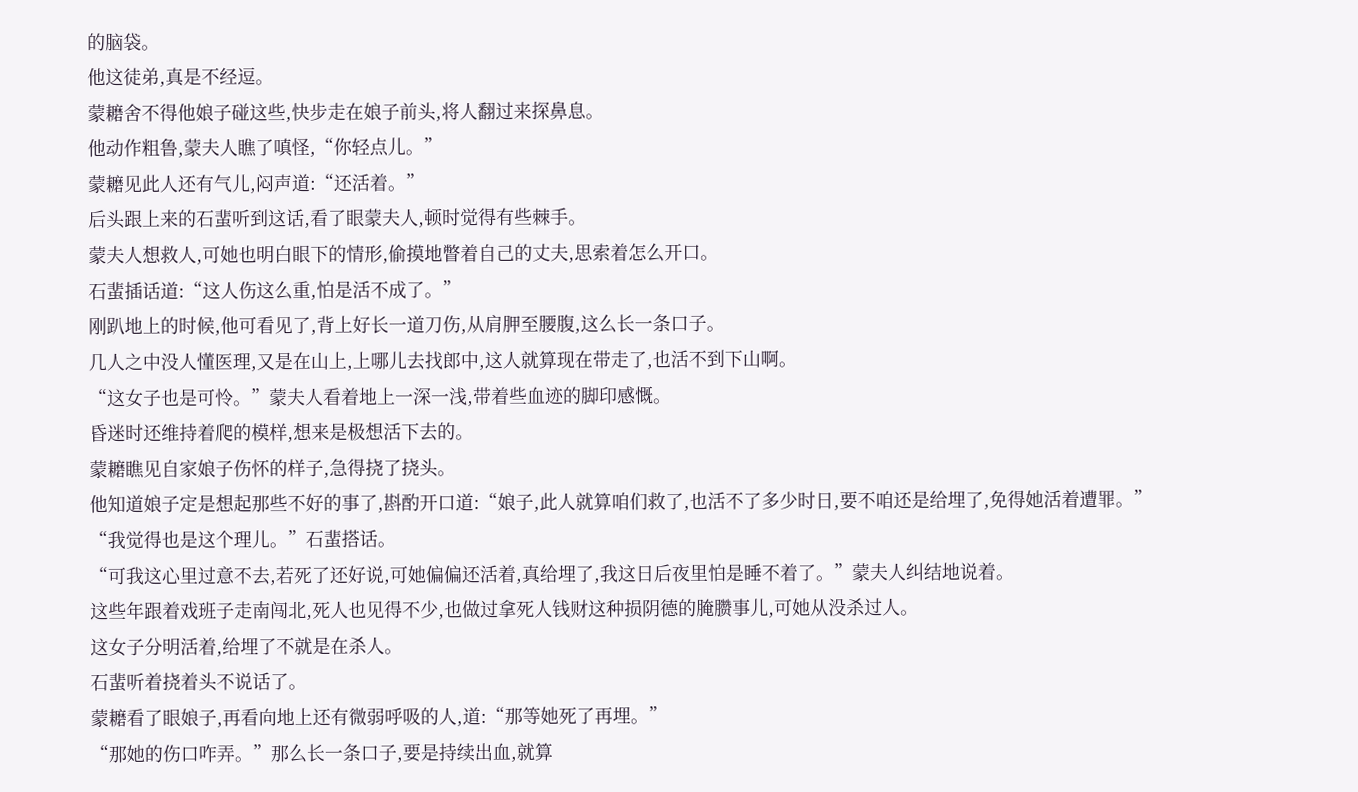的脑袋。
他这徒弟,真是不经逗。
蒙耱舍不得他娘子碰这些,快步走在娘子前头,将人翻过来探鼻息。
他动作粗鲁,蒙夫人瞧了嗔怪,“你轻点儿。”
蒙耱见此人还有气儿,闷声道:“还活着。”
后头跟上来的石蜚听到这话,看了眼蒙夫人,顿时觉得有些棘手。
蒙夫人想救人,可她也明白眼下的情形,偷摸地瞥着自己的丈夫,思索着怎么开口。
石蜚插话道:“这人伤这么重,怕是活不成了。”
刚趴地上的时候,他可看见了,背上好长一道刀伤,从肩胛至腰腹,这么长一条口子。
几人之中没人懂医理,又是在山上,上哪儿去找郎中,这人就算现在带走了,也活不到下山啊。
“这女子也是可怜。”蒙夫人看着地上一深一浅,带着些血迹的脚印感慨。
昏迷时还维持着爬的模样,想来是极想活下去的。
蒙耱瞧见自家娘子伤怀的样子,急得挠了挠头。
他知道娘子定是想起那些不好的事了,斟酌开口道:“娘子,此人就算咱们救了,也活不了多少时日,要不咱还是给埋了,免得她活着遭罪。”
“我觉得也是这个理儿。”石蜚搭话。
“可我这心里过意不去,若死了还好说,可她偏偏还活着,真给埋了,我这日后夜里怕是睡不着了。”蒙夫人纠结地说着。
这些年跟着戏班子走南闯北,死人也见得不少,也做过拿死人钱财这种损阴德的腌臜事儿,可她从没杀过人。
这女子分明活着,给埋了不就是在杀人。
石蜚听着挠着头不说话了。
蒙耱看了眼娘子,再看向地上还有微弱呼吸的人,道:“那等她死了再埋。”
“那她的伤口咋弄。”那么长一条口子,要是持续出血,就算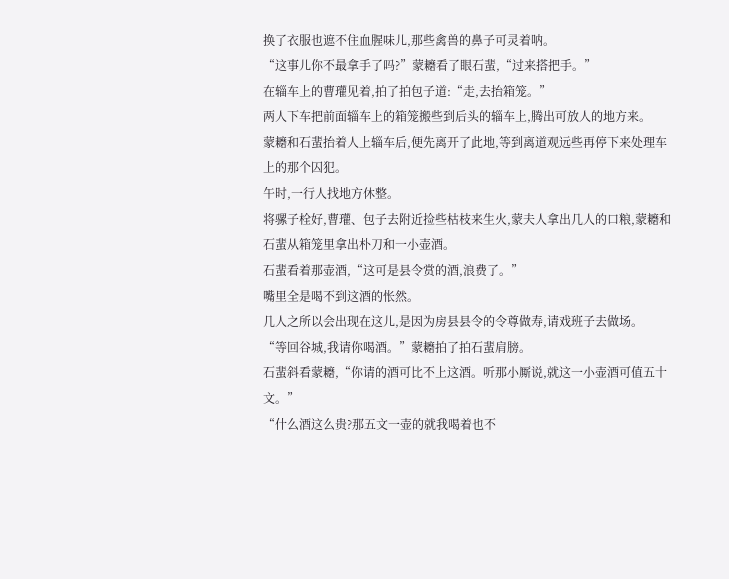换了衣服也遮不住血腥味儿,那些禽兽的鼻子可灵着呐。
“这事儿你不最拿手了吗?”蒙耱看了眼石蜚,“过来搭把手。”
在辎车上的曹瓘见着,拍了拍包子道:“走,去抬箱笼。”
两人下车把前面辎车上的箱笼搬些到后头的辎车上,腾出可放人的地方来。
蒙耱和石蜚抬着人上辎车后,便先离开了此地,等到离道观远些再停下来处理车上的那个囚犯。
午时,一行人找地方休整。
将骡子栓好,曹瓘、包子去附近捡些枯枝来生火,蒙夫人拿出几人的口粮,蒙耱和石蜚从箱笼里拿出朴刀和一小壶酒。
石蜚看着那壶酒,“这可是县令赏的酒,浪费了。”
嘴里全是喝不到这酒的怅然。
几人之所以会出现在这儿,是因为房县县令的令尊做寿,请戏班子去做场。
“等回谷城,我请你喝酒。”蒙耱拍了拍石蜚肩膀。
石蜚斜看蒙耱,“你请的酒可比不上这酒。听那小厮说,就这一小壶酒可值五十文。”
“什么酒这么贵?那五文一壶的就我喝着也不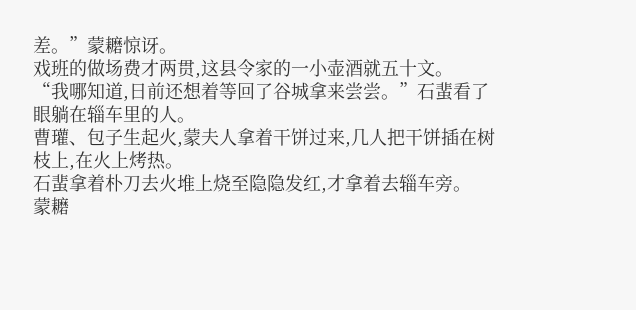差。”蒙耱惊讶。
戏班的做场费才两贯,这县令家的一小壶酒就五十文。
“我哪知道,日前还想着等回了谷城拿来尝尝。”石蜚看了眼躺在辎车里的人。
曹瓘、包子生起火,蒙夫人拿着干饼过来,几人把干饼插在树枝上,在火上烤热。
石蜚拿着朴刀去火堆上烧至隐隐发红,才拿着去辎车旁。
蒙耱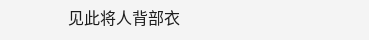见此将人背部衣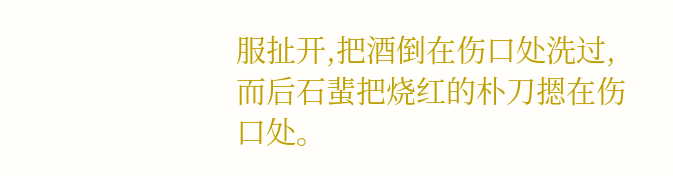服扯开,把酒倒在伤口处洗过,而后石蜚把烧红的朴刀摁在伤口处。